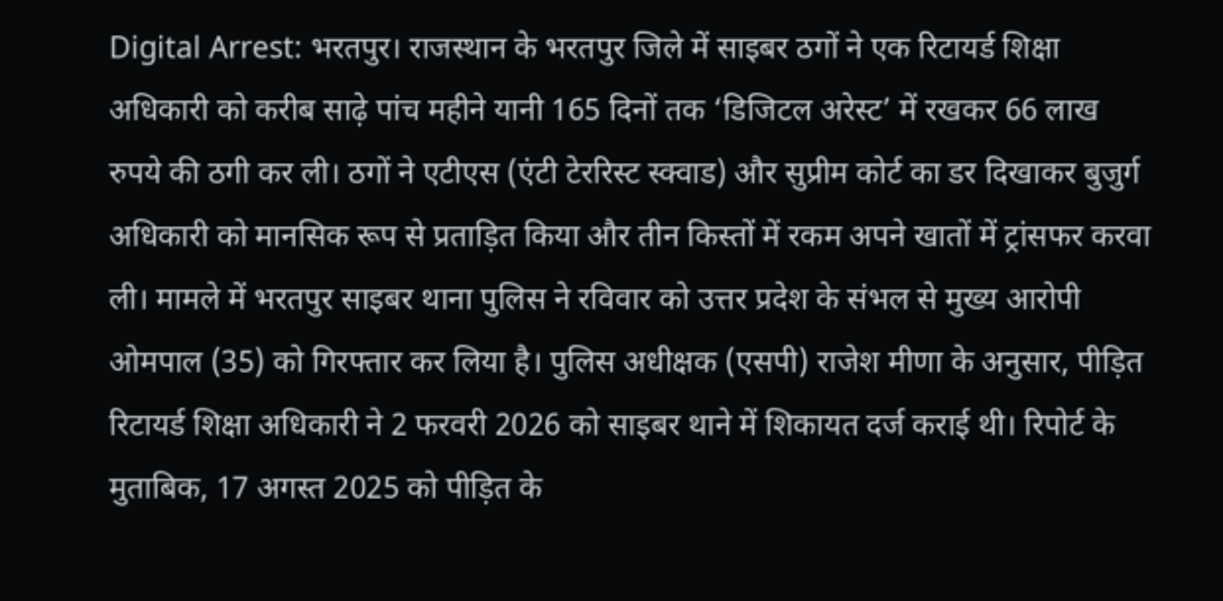Digital Arrest: भरतपुर। राजस्थान के भरतपुर जिले में साइबर ठगों ने एक रिटायर्ड शिक्षा अधिकारी को करीब साढ़े पांच महीने यानी 165 दिनों तक ‘डिजिटल अरेस्ट’ में रखकर 66 लाख रुपये की ठगी कर ली। ठगों ने एटीएस (एंटी टेररिस्ट स्क्वाड) और सुप्रीम कोर्ट का डर दिखाकर बुजुर्ग अधिकारी को मानसिक रूप से प्रताड़ित किया और तीन किस्तों में रकम अपने खातों में ट्रांसफर करवा ली। मामले में भरतपुर साइबर थाना पुलिस ने रविवार को उत्तर प्रदेश के संभल से मुख्य आरोपी ओमपाल (35) को गिरफ्तार कर लिया है। पुलिस अधीक्षक (एसपी) राजेश मीणा के अनुसार, पीड़ित रिटायर्ड शिक्षा अधिकारी ने 2 फरवरी 2026 को साइबर थाने में शिकायत दर्ज कराई थी। रिपोर्ट के मुताबिक, 17 अगस्त 2025 को पीड़ित के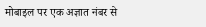मोबाइल पर एक अज्ञात नंबर से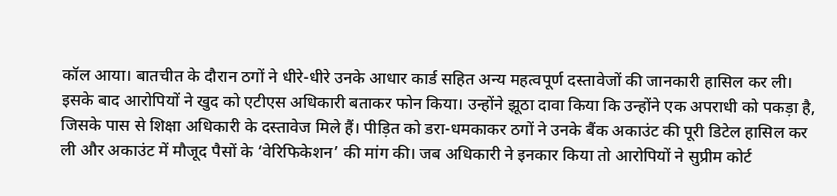कॉल आया। बातचीत के दौरान ठगों ने धीरे-धीरे उनके आधार कार्ड सहित अन्य महत्वपूर्ण दस्तावेजों की जानकारी हासिल कर ली।
इसके बाद आरोपियों ने खुद को एटीएस अधिकारी बताकर फोन किया। उन्होंने झूठा दावा किया कि उन्होंने एक अपराधी को पकड़ा है, जिसके पास से शिक्षा अधिकारी के दस्तावेज मिले हैं। पीड़ित को डरा-धमकाकर ठगों ने उनके बैंक अकाउंट की पूरी डिटेल हासिल कर ली और अकाउंट में मौजूद पैसों के ‘वेरिफिकेशन’ की मांग की। जब अधिकारी ने इनकार किया तो आरोपियों ने सुप्रीम कोर्ट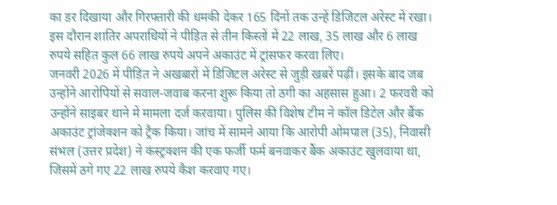का डर दिखाया और गिरफ्तारी की धमकी देकर 165 दिनों तक उन्हें डिजिटल अरेस्ट में रखा। इस दौरान शातिर अपराधियों ने पीड़ित से तीन किस्तों में 22 लाख, 35 लाख और 6 लाख रुपये सहित कुल 66 लाख रुपये अपने अकाउंट में ट्रांसफर करवा लिए।
जनवरी 2026 में पीड़ित ने अखबारों में डिजिटल अरेस्ट से जुड़ी खबरें पढ़ीं। इसके बाद जब उन्होंने आरोपियों से सवाल-जवाब करना शुरू किया तो ठगी का अहसास हुआ। 2 फरवरी को उन्होंने साइबर थाने में मामला दर्ज करवाया। पुलिस की विशेष टीम ने कॉल डिटेल और बैंक अकाउंट ट्रांजेक्शन को ट्रैक किया। जांच में सामने आया कि आरोपी ओमपाल (35), निवासी संभल (उत्तर प्रदेश) ने कंस्ट्रक्शन की एक फर्जी फर्म बनवाकर बैंक अकाउंट खुलवाया था, जिसमें ठगे गए 22 लाख रुपये कैश करवाए गए।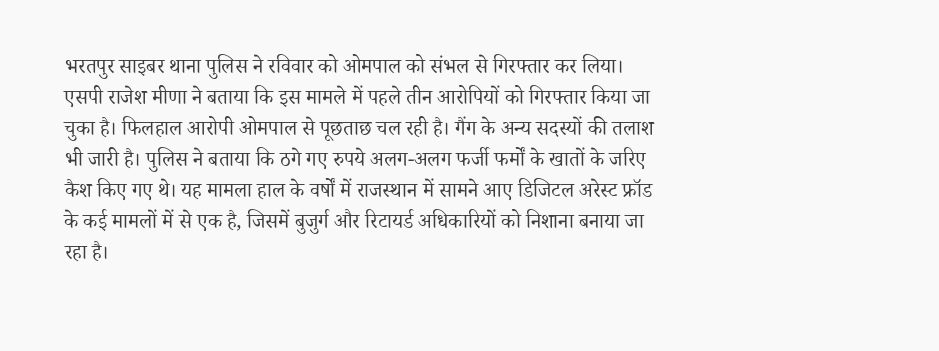भरतपुर साइबर थाना पुलिस ने रविवार को ओमपाल को संभल से गिरफ्तार कर लिया। एसपी राजेश मीणा ने बताया कि इस मामले में पहले तीन आरोपियों को गिरफ्तार किया जा चुका है। फिलहाल आरोपी ओमपाल से पूछताछ चल रही है। गैंग के अन्य सदस्यों की तलाश भी जारी है। पुलिस ने बताया कि ठगे गए रुपये अलग-अलग फर्जी फर्मों के खातों के जरिए कैश किए गए थे। यह मामला हाल के वर्षों में राजस्थान में सामने आए डिजिटल अरेस्ट फ्रॉड के कई मामलों में से एक है, जिसमें बुजुर्ग और रिटायर्ड अधिकारियों को निशाना बनाया जा रहा है।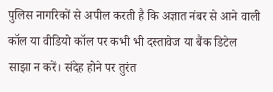पुलिस नागरिकों से अपील करती है कि अज्ञात नंबर से आने वाली कॉल या वीडियो कॉल पर कभी भी दस्तावेज या बैंक डिटेल साझा न करें। संदेह होने पर तुरंत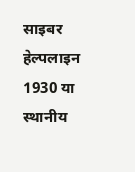साइबर हेल्पलाइन 1930 या स्थानीय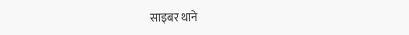साइबर थाने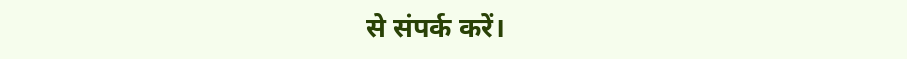से संपर्क करें।